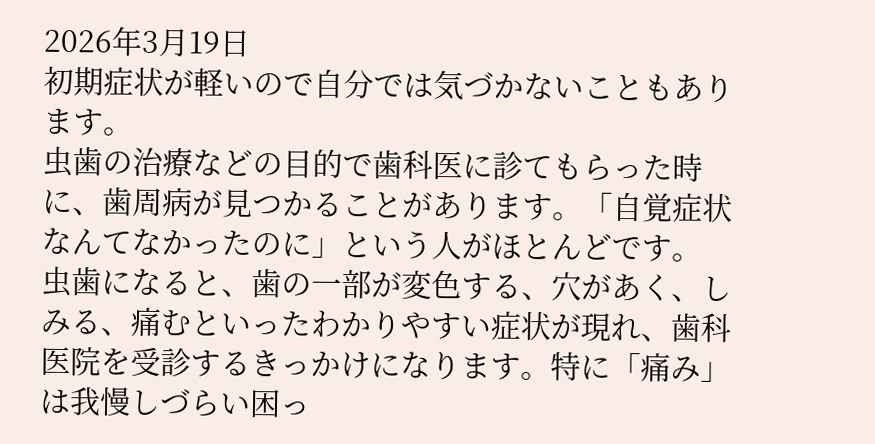2026年3月19日
初期症状が軽いので自分では気づかないこともあります。
虫歯の治療などの目的で歯科医に診てもらった時に、歯周病が見つかることがあります。「自覚症状なんてなかったのに」という人がほとんどです。
虫歯になると、歯の一部が変色する、穴があく、しみる、痛むといったわかりやすい症状が現れ、歯科医院を受診するきっかけになります。特に「痛み」は我慢しづらい困っ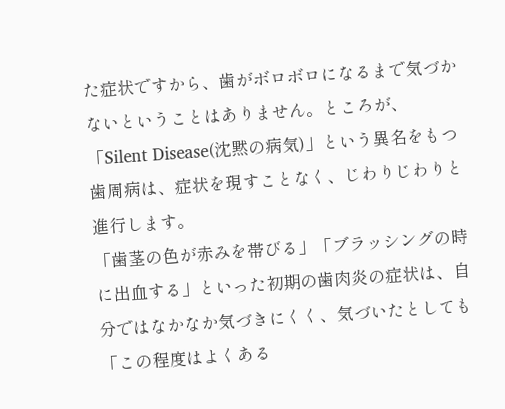た症状ですから、歯がボロボロになるまで気づかないということはありません。ところが、「Silent Disease(沈黙の病気)」という異名をもつ歯周病は、症状を現すことなく、じわりじわりと進行します。
「歯茎の色が赤みを帯びる」「ブラッシングの時に出血する」といった初期の歯肉炎の症状は、自分ではなかなか気づきにくく、気づいたとしても「この程度はよくある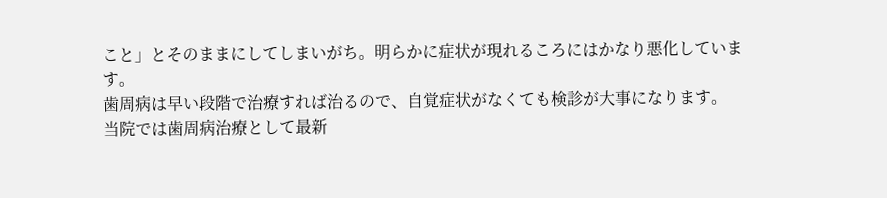こと」とそのままにしてしまいがち。明らかに症状が現れるころにはかなり悪化しています。
歯周病は早い段階で治療すれば治るので、自覚症状がなくても検診が大事になります。
当院では歯周病治療として最新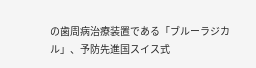の歯周病治療装置である「ブルーラジカル」、予防先進国スイス式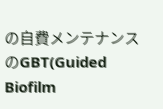の自費メンテナンスのGBT(Guided Biofilm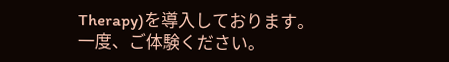Therapy)を導入しております。
一度、ご体験ください。